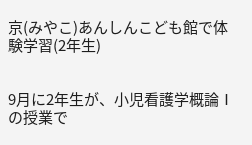京(みやこ)あんしんこども館で体験学習(2年生)


9月に2年生が、小児看護学概論Ⅰの授業で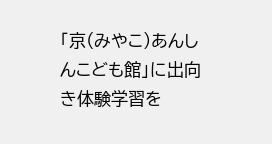「京(みやこ)あんしんこども館」に出向き体験学習を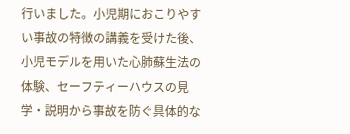行いました。小児期におこりやすい事故の特徴の講義を受けた後、小児モデルを用いた心肺蘇生法の体験、セーフティーハウスの見学・説明から事故を防ぐ具体的な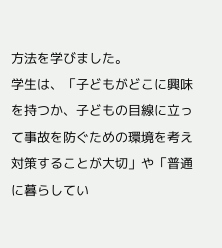方法を学びました。
学生は、「子どもがどこに興味を持つか、子どもの目線に立って事故を防ぐための環境を考え対策することが大切」や「普通に暮らしてい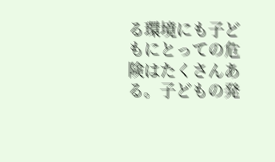る環境にも子どもにとっての危険はたくさんある。子どもの発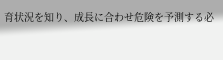育状況を知り、成長に合わせ危険を予測する必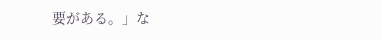要がある。」な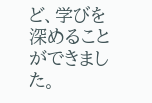ど、学びを深めることができました。